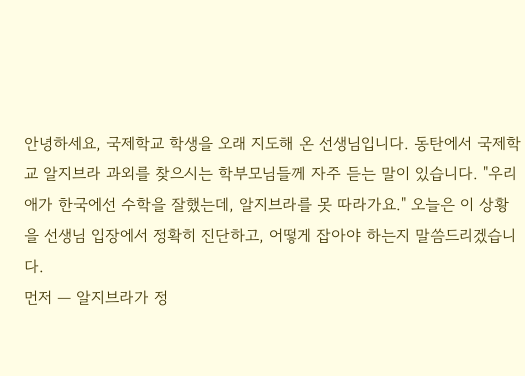안녕하세요, 국제학교 학생을 오래 지도해 온 선생님입니다. 동탄에서 국제학교 알지브라 과외를 찾으시는 학부모님들께 자주 듣는 말이 있습니다. "우리 애가 한국에선 수학을 잘했는데, 알지브라를 못 따라가요." 오늘은 이 상황을 선생님 입장에서 정확히 진단하고, 어떻게 잡아야 하는지 말씀드리겠습니다.
먼저 — 알지브라가 정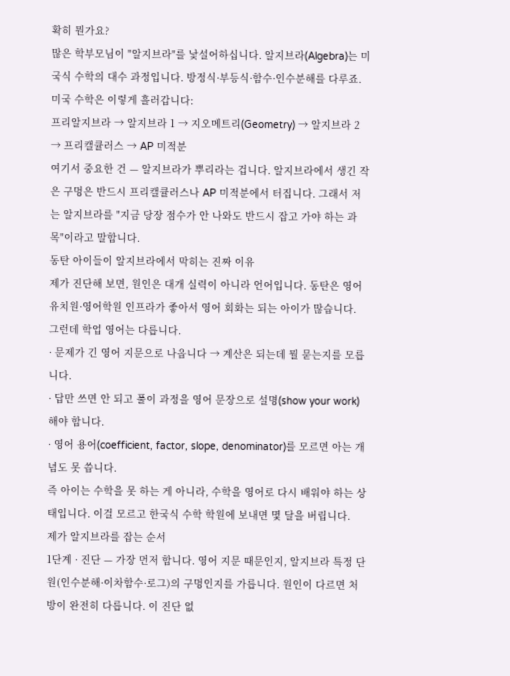확히 뭔가요?
많은 학부모님이 "알지브라"를 낯설어하십니다. 알지브라(Algebra)는 미국식 수학의 대수 과정입니다. 방정식·부등식·함수·인수분해를 다루죠. 미국 수학은 이렇게 흘러갑니다:
프리알지브라 → 알지브라 1 → 지오메트리(Geometry) → 알지브라 2 → 프리캘큘러스 → AP 미적분
여기서 중요한 건 — 알지브라가 뿌리라는 겁니다. 알지브라에서 생긴 작은 구멍은 반드시 프리캘큘러스나 AP 미적분에서 터집니다. 그래서 저는 알지브라를 "지금 당장 점수가 안 나와도 반드시 잡고 가야 하는 과목"이라고 말합니다.
동탄 아이들이 알지브라에서 막히는 진짜 이유
제가 진단해 보면, 원인은 대개 실력이 아니라 언어입니다. 동탄은 영어유치원·영어학원 인프라가 좋아서 영어 회화는 되는 아이가 많습니다. 그런데 학업 영어는 다릅니다.
· 문제가 긴 영어 지문으로 나옵니다 → 계산은 되는데 뭘 묻는지를 모릅니다.
· 답만 쓰면 안 되고 풀이 과정을 영어 문장으로 설명(show your work)해야 합니다.
· 영어 용어(coefficient, factor, slope, denominator)를 모르면 아는 개념도 못 씁니다.
즉 아이는 수학을 못 하는 게 아니라, 수학을 영어로 다시 배워야 하는 상태입니다. 이걸 모르고 한국식 수학 학원에 보내면 몇 달을 버립니다.
제가 알지브라를 잡는 순서
1단계 · 진단 — 가장 먼저 합니다. 영어 지문 때문인지, 알지브라 특정 단원(인수분해·이차함수·로그)의 구멍인지를 가릅니다. 원인이 다르면 처방이 완전히 다릅니다. 이 진단 없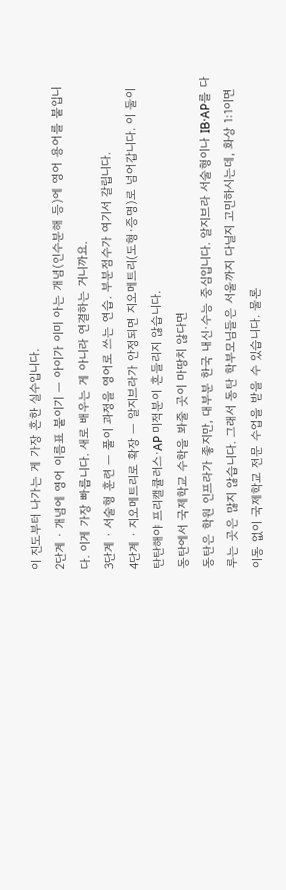이 진도부터 나가는 게 가장 흔한 실수입니다.
2단계 · 개념에 영어 이름표 붙이기 — 아이가 이미 아는 개념(인수분해 등)에 영어 용어를 붙입니다. 이게 가장 빠릅니다. 새로 배우는 게 아니라 연결하는 거니까요.
3단계 · 서술형 훈련 — 풀이 과정을 영어로 쓰는 연습. 부분점수가 여기서 갈립니다.
4단계 · 지오메트리로 확장 — 알지브라가 안정되면 지오메트리(도형·증명)로 넘어갑니다. 이 둘이 탄탄해야 프리캘큘러스·AP 미적분이 흔들리지 않습니다.
동탄에서 국제학교 수학을 봐줄 곳이 마땅치 않다면
동탄은 학원 인프라가 좋지만, 대부분 한국 내신·수능 중심입니다. 알지브라 서술형이나 IB·AP를 다루는 곳은 많지 않습니다. 그래서 동탄 학부모님들은 서울까지 다닐지 고민하시는데, 화상 1:1이면 이동 없이 국제학교 전문 수업을 받을 수 있습니다. 물론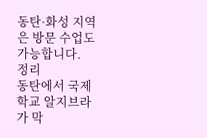동탄·화성 지역은 방문 수업도 가능합니다.
정리
동탄에서 국제학교 알지브라가 막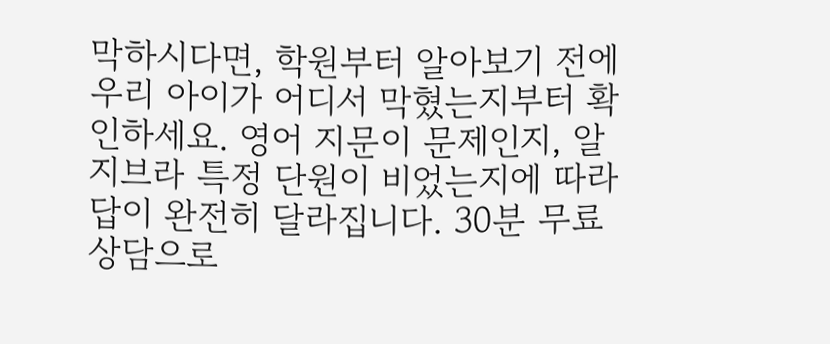막하시다면, 학원부터 알아보기 전에 우리 아이가 어디서 막혔는지부터 확인하세요. 영어 지문이 문제인지, 알지브라 특정 단원이 비었는지에 따라 답이 완전히 달라집니다. 30분 무료 상담으로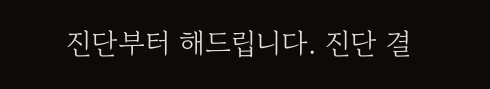진단부터 해드립니다. 진단 결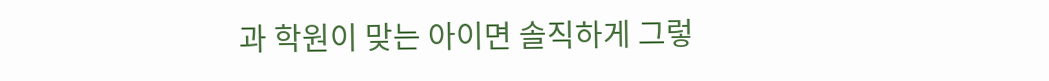과 학원이 맞는 아이면 솔직하게 그렇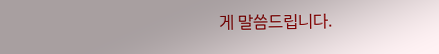게 말씀드립니다.